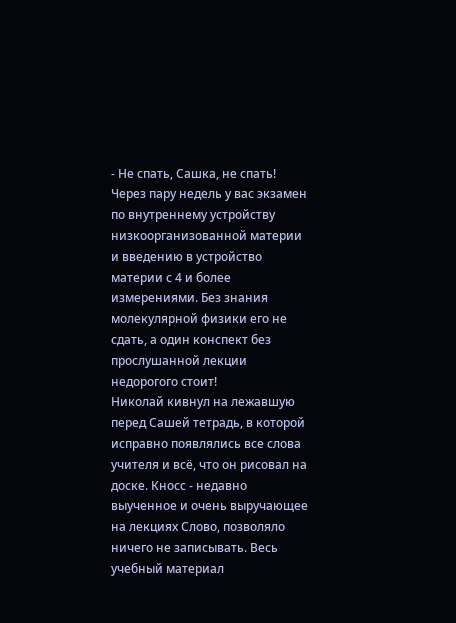- Не спать, Сашка, не спать! Через пару недель у вас экзамен по внутреннему устройству низкоорганизованной материи и введению в устройство материи с 4 и более измерениями. Без знания молекулярной физики его не сдать, а один конспект без прослушанной лекции недорогого стоит!
Николай кивнул на лежавшую перед Сашей тетрадь, в которой исправно появлялись все слова учителя и всё, что он рисовал на доске. Кносс - недавно выученное и очень выручающее на лекциях Слово, позволяло ничего не записывать. Весь учебный материал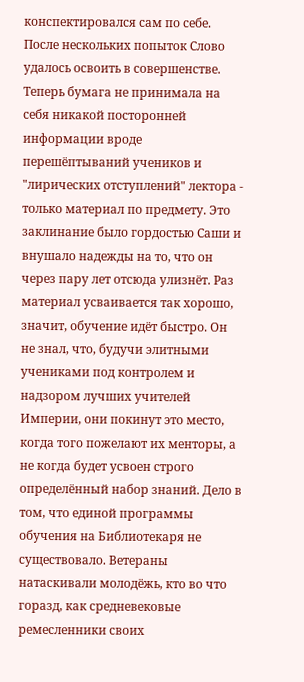конспектировался сам по себе. После нескольких попыток Слово удалось освоить в совершенстве. Теперь бумага не принимала на себя никакой посторонней информации вроде перешёптываний учеников и "лирических отступлений" лектора - только материал по предмету. Это заклинание было гордостью Саши и внушало надежды на то, что он через пару лет отсюда улизнёт. Раз материал усваивается так хорошо, значит, обучение идёт быстро. Он не знал, что, будучи элитными учениками под контролем и надзором лучших учителей Империи, они покинут это место, когда того пожелают их менторы, а не когда будет усвоен строго определённый набор знаний. Дело в том, что единой программы обучения на Библиотекаря не существовало. Ветераны натаскивали молодёжь, кто во что горазд, как средневековые ремесленники своих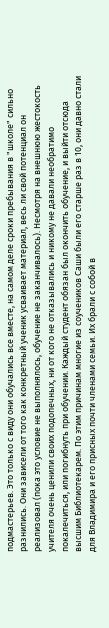подмастерьев. Это только с виду они обучались все вместе, на самом деле сроки пребывания в "школе" сильно разнились. Они зависели от того как конкретный ученик усваивает материал, весь ли свой потенциал он реализовал (пока это условие не выполнялось, обучение не заканчивалось). Несмотря на внешнюю жестокость учителя очень ценили своих подопечных, ни от кого не отказывались и никому не давали необратимо покалечиться, или погибнуть при обучении. Каждый студент обязан был окончить обучение, и выйти отсюда высшим Библиотекарем. По этим причинам многие из соучеников Саши были его старше раз в 10, они давно стали для Владимира и его присных почти членами семьи. Их брали с собой в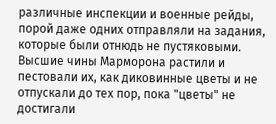различные инспекции и военные рейды, порой даже одних отправляли на задания, которые были отнюдь не пустяковыми. Высшие чины Марморона растили и пестовали их, как диковинные цветы и не отпускали до тех пор, пока "цветы" не достигали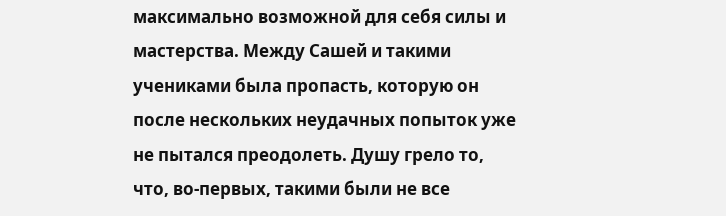максимально возможной для себя силы и мастерства. Между Сашей и такими учениками была пропасть, которую он после нескольких неудачных попыток уже не пытался преодолеть. Душу грело то, что, во-первых, такими были не все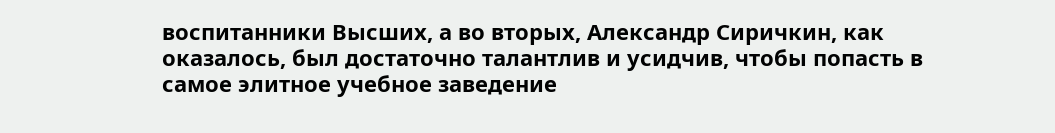воспитанники Высших, а во вторых, Александр Сиричкин, как оказалось, был достаточно талантлив и усидчив, чтобы попасть в самое элитное учебное заведение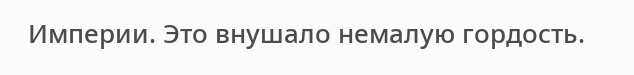Империи. Это внушало немалую гордость.